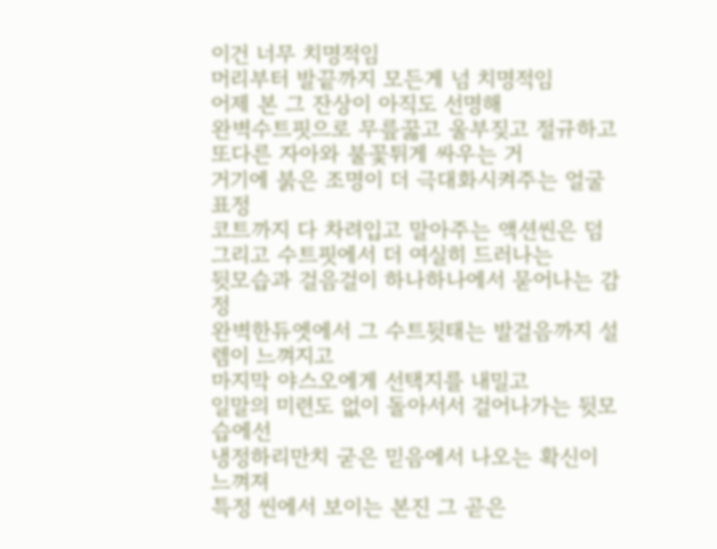이건 너무 치명적임
머리부터 발끝까지 모든게 넘 치명적임
어제 본 그 잔상이 아직도 선명해
완벽수트핏으로 무릎꿇고 울부짖고 절규하고
또다른 자아와 불꽃튀게 싸우는 거
거기에 붉은 조명이 더 극대화시켜주는 얼굴 표정
코트까지 다 차려입고 말아주는 액션씬은 덤
그리고 수트핏에서 더 여실히 드러나는
뒷모습과 걸음걸이 하나하나에서 묻어나는 감정
완벽한듀엣에서 그 수트뒷태는 발걸음까지 설렘이 느껴지고
마지막 야스오에게 선택지를 내밀고
일말의 미련도 없이 돌아서서 걸어나가는 뒷모습에선
냉정하리만치 굳은 믿음에서 나오는 확신이 느껴져
특정 씬에서 보이는 본진 그 곧은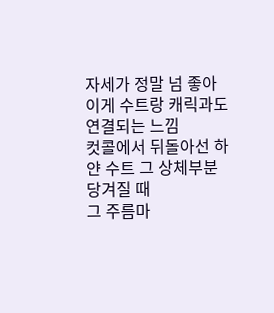자세가 정말 넘 좋아
이게 수트랑 캐릭과도 연결되는 느낌
컷콜에서 뒤돌아선 하얀 수트 그 상체부분 당겨질 때
그 주름마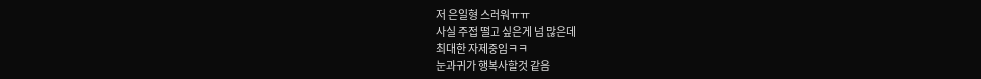저 은일형 스러워ㅠㅠ
사실 주접 떨고 싶은게 넘 많은데
최대한 자제중임ㅋㅋ
눈과귀가 행복사할것 같음